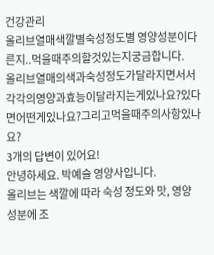건강관리
올리브열매색깔별숙성정도별 영양성분이다른지..먹을때주의할것있는지궁금합니다.
올리브열매의색과숙성정도가달라지면서서각각의영양과효능이달라지는게있나요?있다면어떤게있나요?그리고먹을때주의사항있나요?
3개의 답변이 있어요!
안녕하세요. 박예슬 영양사입니다.
올리브는 색깔에 따라 숙성 정도와 맛, 영양 성분에 조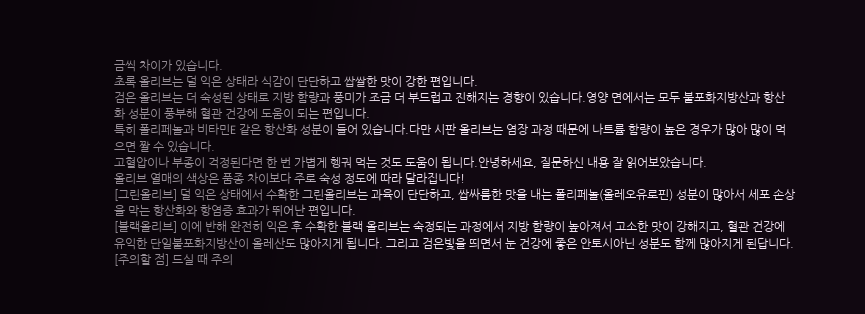금씩 차이가 있습니다.
초록 올리브는 덜 익은 상태라 식감이 단단하고 쌉쌀한 맛이 강한 편입니다.
검은 올리브는 더 숙성된 상태로 지방 함량과 풍미가 조금 더 부드럽고 진해지는 경향이 있습니다.영양 면에서는 모두 불포화지방산과 항산화 성분이 풍부해 혈관 건강에 도움이 되는 편입니다.
특히 폴리페놀과 비타민E 같은 항산화 성분이 들어 있습니다.다만 시판 올리브는 염장 과정 때문에 나트륨 함량이 높은 경우가 많아 많이 먹으면 짤 수 있습니다.
고혈압이나 부종이 걱정된다면 한 번 가볍게 헹궈 먹는 것도 도움이 됩니다.안녕하세요, 질문하신 내용 잘 읽어보았습니다.
올리브 열매의 색상은 품종 차이보다 주로 숙성 정도에 따라 달라집니다!
[그린올리브] 덜 익은 상태에서 수확한 그린올리브는 과육이 단단하고, 쌉싸름한 맛을 내는 폴리페놀(올레오유로핀) 성분이 많아서 세포 손상을 막는 항산화와 항염증 효과가 뛰어난 편입니다.
[블랙올리브] 이에 반해 완전히 익은 후 수확한 블랙 올리브는 숙정되는 과정에서 지방 함량이 높아져서 고소한 맛이 강해지고, 혈관 건강에 유익한 단일불포화지방산이 올레산도 많아지게 됩니다. 그리고 검은빛을 띄면서 눈 건강에 좋은 안토시아닌 성분도 함께 많아지게 된답니다.
[주의할 점] 드실 때 주의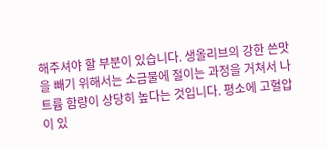해주셔야 할 부분이 있습니다. 생올리브의 강한 쓴맛을 빼기 위해서는 소금물에 절이는 과정을 거쳐서 나트륨 함량이 상당히 높다는 것입니다. 평소에 고혈압이 있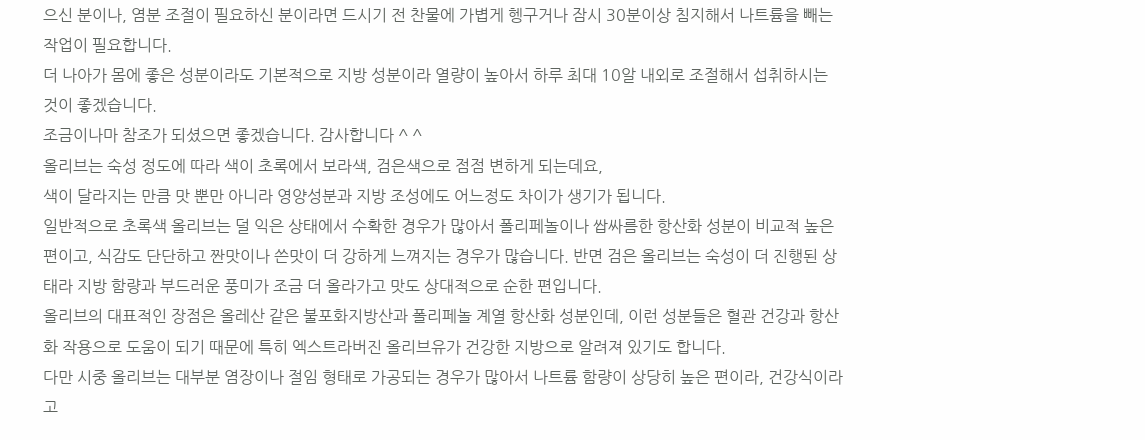으신 분이나, 염분 조절이 필요하신 분이라면 드시기 전 찬물에 가볍게 헹구거나 잠시 30분이상 침지해서 나트륨을 빼는 작업이 필요합니다.
더 나아가 몸에 좋은 성분이라도 기본적으로 지방 성분이라 열량이 높아서 하루 최대 10알 내외로 조절해서 섭취하시는 것이 좋겠습니다.
조금이나마 참조가 되셨으면 좋겠습니다. 감사합니다 ^ ^
올리브는 숙성 정도에 따라 색이 초록에서 보라색, 검은색으로 점점 변하게 되는데요,
색이 달라지는 만큼 맛 뿐만 아니라 영양성분과 지방 조성에도 어느정도 차이가 생기가 됩니다.
일반적으로 초록색 올리브는 덜 익은 상태에서 수확한 경우가 많아서 폴리페놀이나 쌉싸름한 항산화 성분이 비교적 높은 편이고, 식감도 단단하고 짠맛이나 쓴맛이 더 강하게 느껴지는 경우가 많습니다. 반면 검은 올리브는 숙성이 더 진행된 상태라 지방 함량과 부드러운 풍미가 조금 더 올라가고 맛도 상대적으로 순한 편입니다.
올리브의 대표적인 장점은 올레산 같은 불포화지방산과 폴리페놀 계열 항산화 성분인데, 이런 성분들은 혈관 건강과 항산화 작용으로 도움이 되기 때문에 특히 엑스트라버진 올리브유가 건강한 지방으로 알려져 있기도 합니다.
다만 시중 올리브는 대부분 염장이나 절임 형태로 가공되는 경우가 많아서 나트륨 함량이 상당히 높은 편이라, 건강식이라고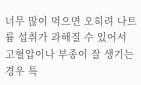너무 많이 먹으면 오히려 나트륨 섭취가 과해질 수 있어서 고혈압이나 부종이 잘 생기는 경우 특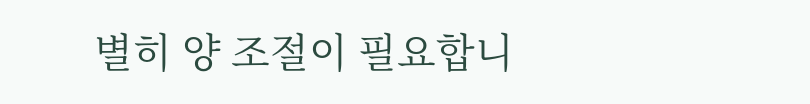별히 양 조절이 필요합니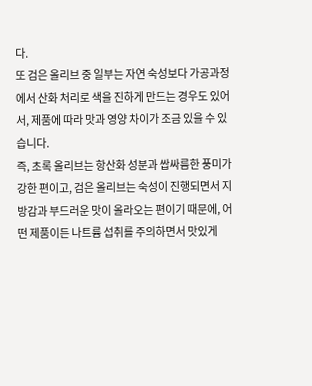다.
또 검은 올리브 중 일부는 자연 숙성보다 가공과정에서 산화 처리로 색을 진하게 만드는 경우도 있어서, 제품에 따라 맛과 영양 차이가 조금 있을 수 있습니다.
즉, 초록 올리브는 항산화 성분과 쌉싸름한 풍미가 강한 편이고, 검은 올리브는 숙성이 진행되면서 지방감과 부드러운 맛이 올라오는 편이기 때문에, 어떤 제품이든 나트륨 섭취를 주의하면서 맛있게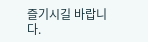즐기시길 바랍니다.